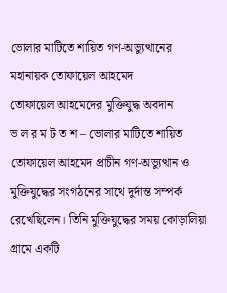ভোলার মাটিতে শায়িত গণ-অভ্যুত্থানের মহানায়ক তোফায়েল আহমেদ
তোফায়েল আহমেদের মুক্তিযুদ্ধ অবদান
ভ ল র ম ট ত শ – ভোলার মাটিতে শায়িত তোফায়েল আহমেদ প্রাচীন গণ-অভ্যুত্থান ও মুক্তিযুদ্ধের সংগঠনের সাথে দুর্দান্ত সম্পর্ক রেখেছিলেন। তিনি মুক্তিযুদ্ধের সময় কোড়ালিয়া গ্রামে একটি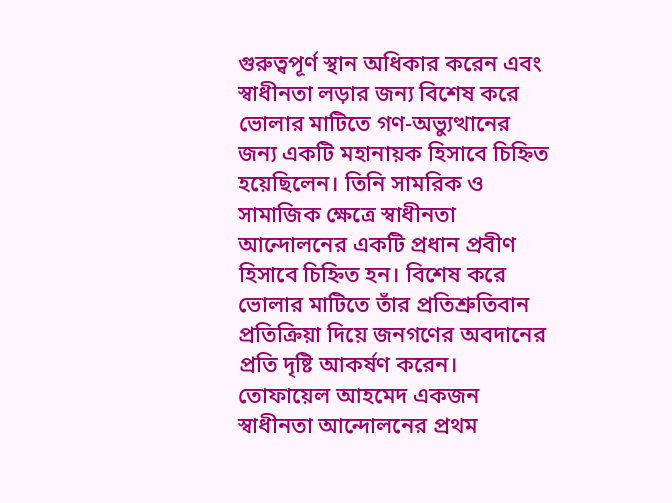গুরুত্বপূর্ণ স্থান অধিকার করেন এবং স্বাধীনতা লড়ার জন্য বিশেষ করে ভোলার মাটিতে গণ-অভ্যুত্থানের জন্য একটি মহানায়ক হিসাবে চিহ্নিত হয়েছিলেন। তিনি সামরিক ও সামাজিক ক্ষেত্রে স্বাধীনতা আন্দোলনের একটি প্রধান প্রবীণ হিসাবে চিহ্নিত হন। বিশেষ করে ভোলার মাটিতে তাঁর প্রতিশ্রুতিবান প্রতিক্রিয়া দিয়ে জনগণের অবদানের প্রতি দৃষ্টি আকর্ষণ করেন।
তোফায়েল আহমেদ একজন স্বাধীনতা আন্দোলনের প্রথম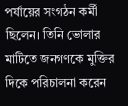পর্যায়ের সংগঠন কর্মী ছিলেন। তিনি ভোলার মাটিতে জনগণকে মুক্তির দিকে পরিচালনা করেন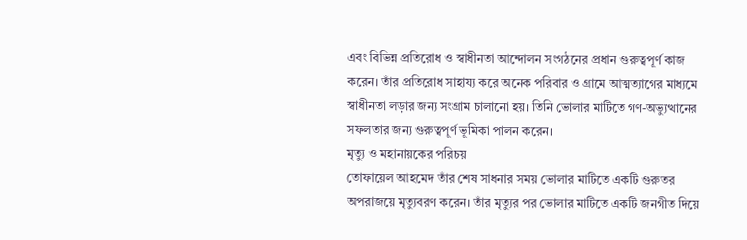এবং বিভিন্ন প্রতিরোধ ও স্বাধীনতা আন্দোলন সংগঠনের প্রধান গুরুত্বপূর্ণ কাজ করেন। তাঁর প্রতিরোধ সাহায্য করে অনেক পরিবার ও গ্রামে আত্মত্যাগের মাধ্যমে স্বাধীনতা লড়ার জন্য সংগ্রাম চালানো হয়। তিনি ভোলার মাটিতে গণ-অভ্যুত্থানের সফলতার জন্য গুরুত্বপূর্ণ ভূমিকা পালন করেন।
মৃত্যু ও মহানায়কের পরিচয়
তোফায়েল আহমেদ তাঁর শেষ সাধনার সময় ভোলার মাটিতে একটি গুরুতর অপরাজয়ে মৃত্যুবরণ করেন। তাঁর মৃত্যুর পর ভোলার মাটিতে একটি জনগীত দিয়ে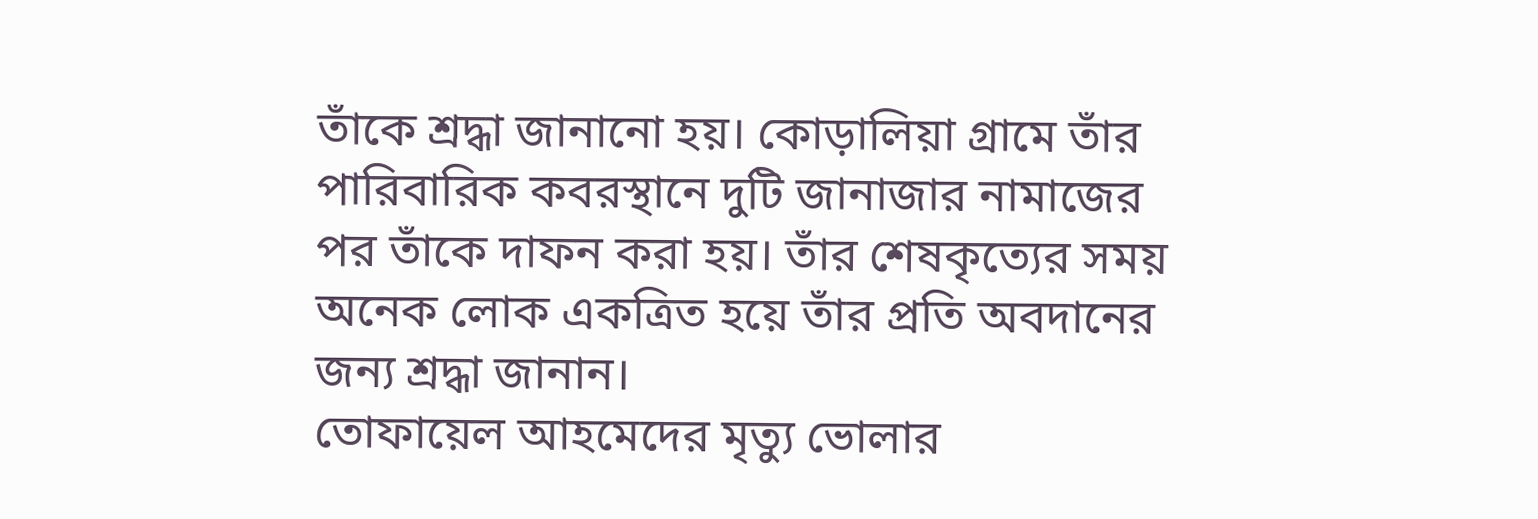তাঁকে শ্রদ্ধা জানানো হয়। কোড়ালিয়া গ্রামে তাঁর পারিবারিক কবরস্থানে দুটি জানাজার নামাজের পর তাঁকে দাফন করা হয়। তাঁর শেষকৃত্যের সময় অনেক লোক একত্রিত হয়ে তাঁর প্রতি অবদানের জন্য শ্রদ্ধা জানান।
তোফায়েল আহমেদের মৃত্যু ভোলার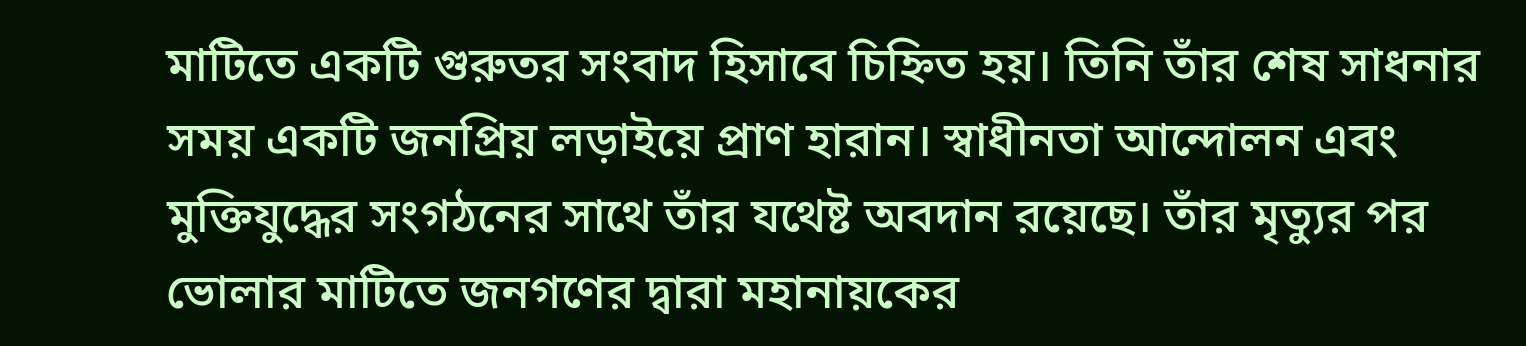মাটিতে একটি গুরুতর সংবাদ হিসাবে চিহ্নিত হয়। তিনি তাঁর শেষ সাধনার সময় একটি জনপ্রিয় লড়াইয়ে প্রাণ হারান। স্বাধীনতা আন্দোলন এবং মুক্তিযুদ্ধের সংগঠনের সাথে তাঁর যথেষ্ট অবদান রয়েছে। তাঁর মৃত্যুর পর ভোলার মাটিতে জনগণের দ্বারা মহানায়কের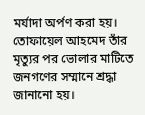মর্যাদা অর্পণ করা হয়।
তোফায়েল আহমেদ তাঁর মৃত্যুর পর ভোলার মাটিতে জনগণের সম্মানে শ্রদ্ধা জানানো হয়।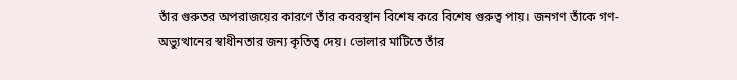তাঁর গুরুতর অপরাজয়ের কারণে তাঁর কবরস্থান বিশেষ করে বিশেষ গুরুত্ব পায়। জনগণ তাঁকে গণ-অভ্যুত্থানের স্বাধীনতার জন্য কৃতিত্ব দেয়। ভোলার মাটিতে তাঁর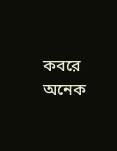কবরে অনেক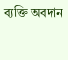ব্যক্তি অবদান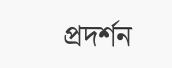প্রদর্শন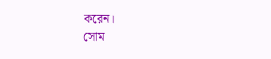করেন।
সোম